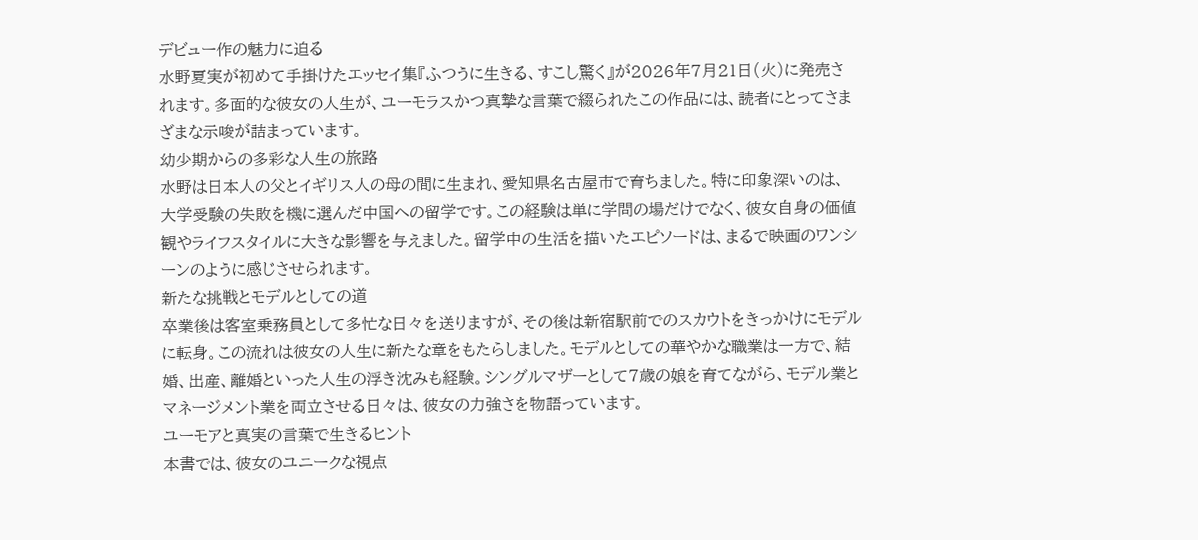デビュー作の魅力に迫る
水野夏実が初めて手掛けたエッセイ集『ふつうに生きる、すこし驚く』が2026年7月21日(火)に発売されます。多面的な彼女の人生が、ユーモラスかつ真摯な言葉で綴られたこの作品には、読者にとってさまざまな示唆が詰まっています。
幼少期からの多彩な人生の旅路
水野は日本人の父とイギリス人の母の間に生まれ、愛知県名古屋市で育ちました。特に印象深いのは、大学受験の失敗を機に選んだ中国への留学です。この経験は単に学問の場だけでなく、彼女自身の価値観やライフスタイルに大きな影響を与えました。留学中の生活を描いたエピソードは、まるで映画のワンシーンのように感じさせられます。
新たな挑戦とモデルとしての道
卒業後は客室乗務員として多忙な日々を送りますが、その後は新宿駅前でのスカウトをきっかけにモデルに転身。この流れは彼女の人生に新たな章をもたらしました。モデルとしての華やかな職業は一方で、結婚、出産、離婚といった人生の浮き沈みも経験。シングルマザーとして7歳の娘を育てながら、モデル業とマネージメント業を両立させる日々は、彼女の力強さを物語っています。
ユーモアと真実の言葉で生きるヒント
本書では、彼女のユニークな視点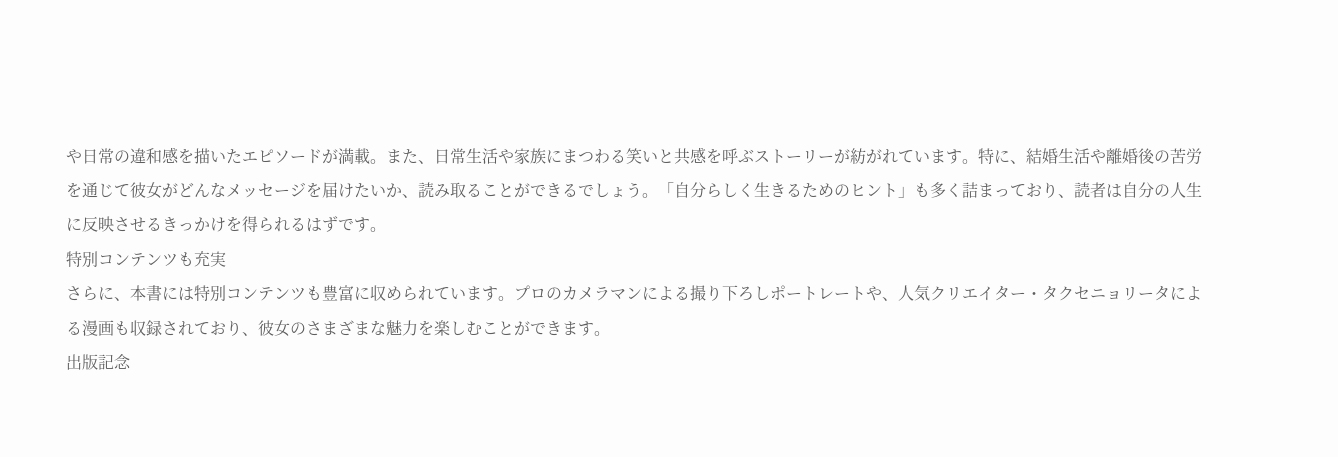や日常の違和感を描いたエピソードが満載。また、日常生活や家族にまつわる笑いと共感を呼ぶストーリーが紡がれています。特に、結婚生活や離婚後の苦労を通じて彼女がどんなメッセージを届けたいか、読み取ることができるでしょう。「自分らしく生きるためのヒント」も多く詰まっており、読者は自分の人生に反映させるきっかけを得られるはずです。
特別コンテンツも充実
さらに、本書には特別コンテンツも豊富に収められています。プロのカメラマンによる撮り下ろしポートレートや、人気クリエイター・タクセニョリータによる漫画も収録されており、彼女のさまざまな魅力を楽しむことができます。
出版記念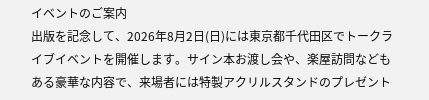イベントのご案内
出版を記念して、2026年8月2日(日)には東京都千代田区でトークライブイベントを開催します。サイン本お渡し会や、楽屋訪問などもある豪華な内容で、来場者には特製アクリルスタンドのプレゼント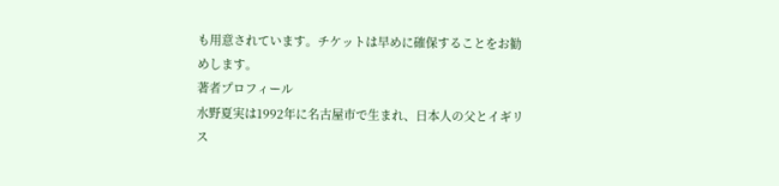も用意されています。チケットは早めに確保することをお勧めします。
著者プロフィール
水野夏実は1992年に名古屋市で生まれ、日本人の父とイギリス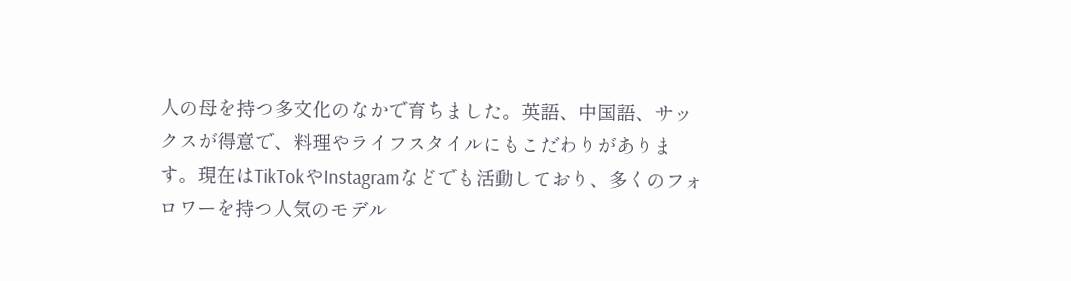人の母を持つ多文化のなかで育ちました。英語、中国語、サックスが得意で、料理やライフスタイルにもこだわりがあります。現在はTikTokやInstagramなどでも活動しており、多くのフォロワーを持つ人気のモデル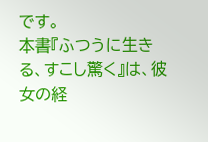です。
本書『ふつうに生きる、すこし驚く』は、彼女の経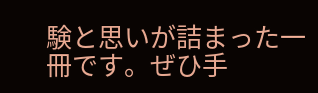験と思いが詰まった一冊です。ぜひ手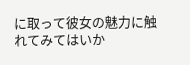に取って彼女の魅力に触れてみてはいか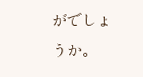がでしょうか。